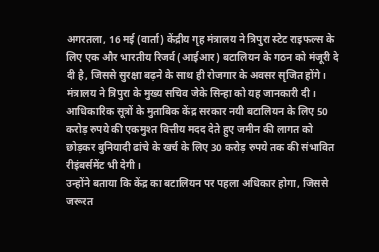अगरतला, 16 मई (वार्ता) केंद्रीय गृह मंत्रालय ने त्रिपुरा स्टेट राइफल्स के लिए एक और भारतीय रिजर्व (आईआर) बटालियन के गठन को मंजूरी दे दी है, जिससे सुरक्षा बढ़ने के साथ ही रोजगार के अवसर सृजित होंगे।
मंत्रालय ने त्रिपुरा के मुख्य सचिव जेके सिन्हा को यह जानकारी दी।
आधिकारिक सूत्रों के मुताबिक केंद्र सरकार नयी बटालियन के लिए 50 करोड़ रुपये की एकमुश्त वित्तीय मदद देते हुए जमीन की लागत को छोड़कर बुनियादी ढांचे के खर्च के लिए 30 करोड़ रुपये तक की संभावित रीइंबर्समेंट भी देगी।
उन्होंने बताया कि केंद्र का बटालियन पर पहला अधिकार होगा, जिससे जरूरत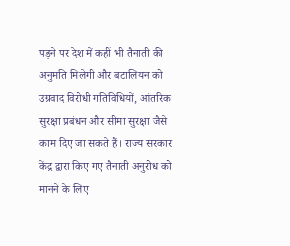पड़ने पर देश में कहीं भी तैनाती की अनुमति मिलेगी और बटालियन को उग्रवाद विरोधी गतिविधियों, आंतरिक सुरक्षा प्रबंधन और सीमा सुरक्षा जैसे काम दिए जा सकते हैं। राज्य सरकार केंद्र द्वारा किए गए तैनाती अनुरोध को मानने के लिए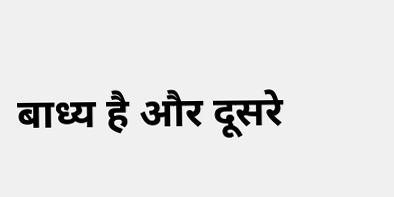बाध्य है और दूसरे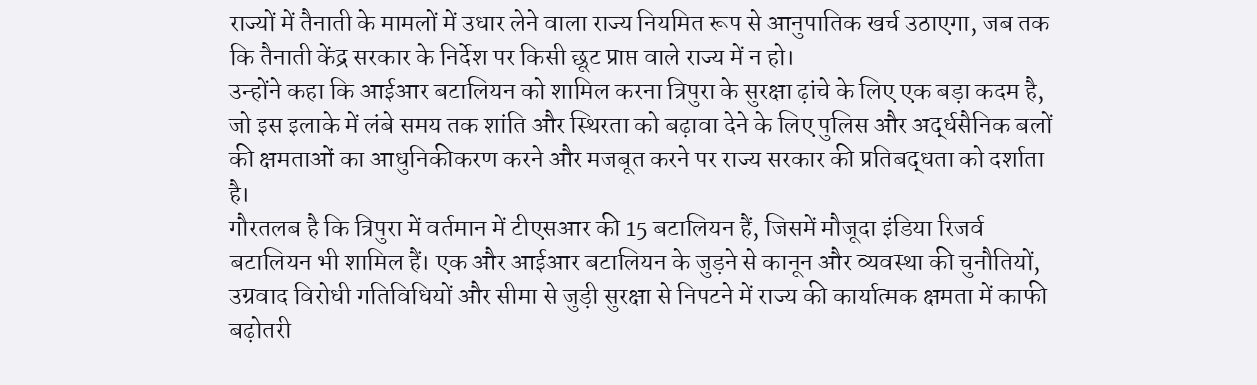राज्यों में तैनाती के मामलों में उधार लेने वाला राज्य नियमित रूप से आनुपातिक खर्च उठाएगा, जब तक कि तैनाती केंद्र सरकार के निर्देश पर किसी छूट प्राप्त वाले राज्य में न हो।
उन्होंने कहा कि आईआर बटालियन को शामिल करना त्रिपुरा के सुरक्षा ढ़ांचे के लिए एक बड़ा कदम है, जो इस इलाके में लंबे समय तक शांति और स्थिरता को बढ़ावा देने के लिए पुलिस और अर्द्धसैनिक बलों की क्षमताओं का आधुनिकीकरण करने और मजबूत करने पर राज्य सरकार की प्रतिबद्धता को दर्शाता है।
गौरतलब है कि त्रिपुरा में वर्तमान में टीएसआर की 15 बटालियन हैं, जिसमें मौजूदा इंडिया रिजर्व बटालियन भी शामिल हैं। एक और आईआर बटालियन के जुड़ने से कानून और व्यवस्था की चुनौतियों, उग्रवाद विरोधी गतिविधियों और सीमा से जुड़ी सुरक्षा से निपटने में राज्य की कार्यात्मक क्षमता में काफी बढ़ोतरी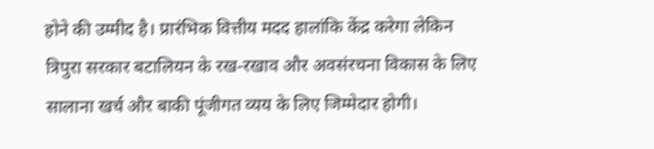होने की उम्मीद है। प्रारंभिक वित्तीय मदद हालांकि केंद्र करेगा लेकिन त्रिपुरा सरकार बटालियन के रख-रखाव और अवसंरचना विकास के लिए सालाना खर्च और बाकी पूंजीगत व्यय के लिए जिम्मेदार होगी।